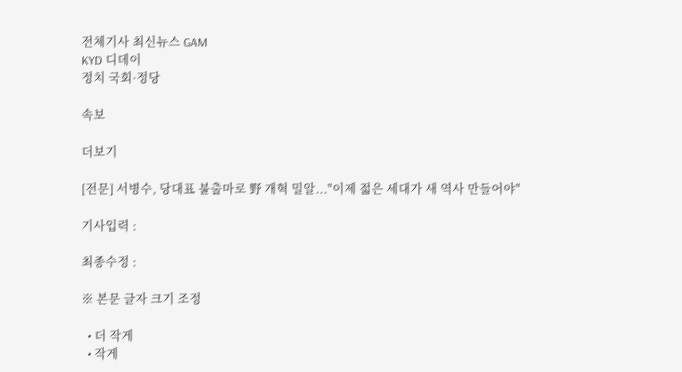전체기사 최신뉴스 GAM
KYD 디데이
정치 국회·정당

속보

더보기

[전문] 서병수, 당대표 불출마로 野 개혁 밀알..."이제 젋은 세대가 새 역사 만들어야"

기사입력 :

최종수정 :

※ 본문 글자 크기 조정

  • 더 작게
  • 작게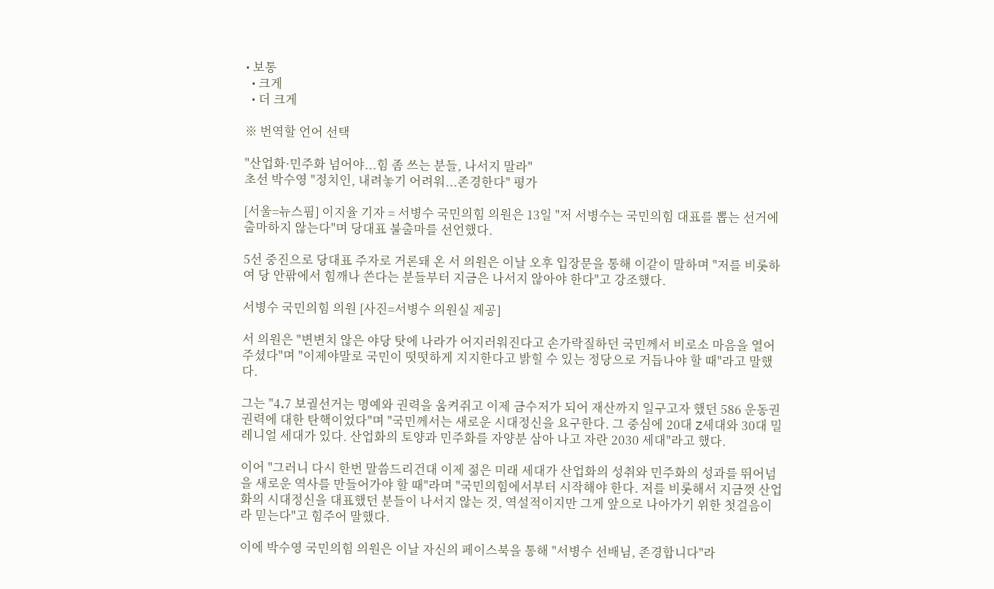• 보통
  • 크게
  • 더 크게

※ 번역할 언어 선택

"산업화·민주화 넘어야...힘 좀 쓰는 분들, 나서지 말라"
초선 박수영 "정치인, 내려놓기 어려워...존경한다" 평가

[서울=뉴스핌] 이지율 기자 = 서병수 국민의힘 의원은 13일 "저 서병수는 국민의힘 대표를 뽑는 선거에 출마하지 않는다"며 당대표 불출마를 선언했다.

5선 중진으로 당대표 주자로 거론돼 온 서 의원은 이날 오후 입장문을 통해 이같이 말하며 "저를 비롯하여 당 안팎에서 힘깨나 쓴다는 분들부터 지금은 나서지 않아야 한다"고 강조했다.

서병수 국민의힘 의원 [사진=서병수 의원실 제공]

서 의원은 "변변치 않은 야당 탓에 나라가 어지러워진다고 손가락질하던 국민께서 비로소 마음을 열어주셨다"며 "이제야말로 국민이 떳떳하게 지지한다고 밝힐 수 있는 정당으로 거듭나야 할 때"라고 말했다.

그는 "4․7 보궐선거는 명예와 권력을 움켜쥐고 이제 금수저가 되어 재산까지 일구고자 했던 586 운동권 권력에 대한 탄핵이었다"며 "국민께서는 새로운 시대정신을 요구한다. 그 중심에 20대 Z세대와 30대 밀레니얼 세대가 있다. 산업화의 토양과 민주화를 자양분 삼아 나고 자란 2030 세대"라고 했다.

이어 "그러니 다시 한번 말씀드리건대 이제 젊은 미래 세대가 산업화의 성취와 민주화의 성과를 뛰어넘을 새로운 역사를 만들어가야 할 때"라며 "국민의힘에서부터 시작해야 한다. 저를 비롯해서 지금껏 산업화의 시대정신을 대표했던 분들이 나서지 않는 것, 역설적이지만 그게 앞으로 나아가기 위한 첫걸음이라 믿는다"고 힘주어 말했다.

이에 박수영 국민의힘 의원은 이날 자신의 페이스북을 통해 "서병수 선배님, 존경합니다"라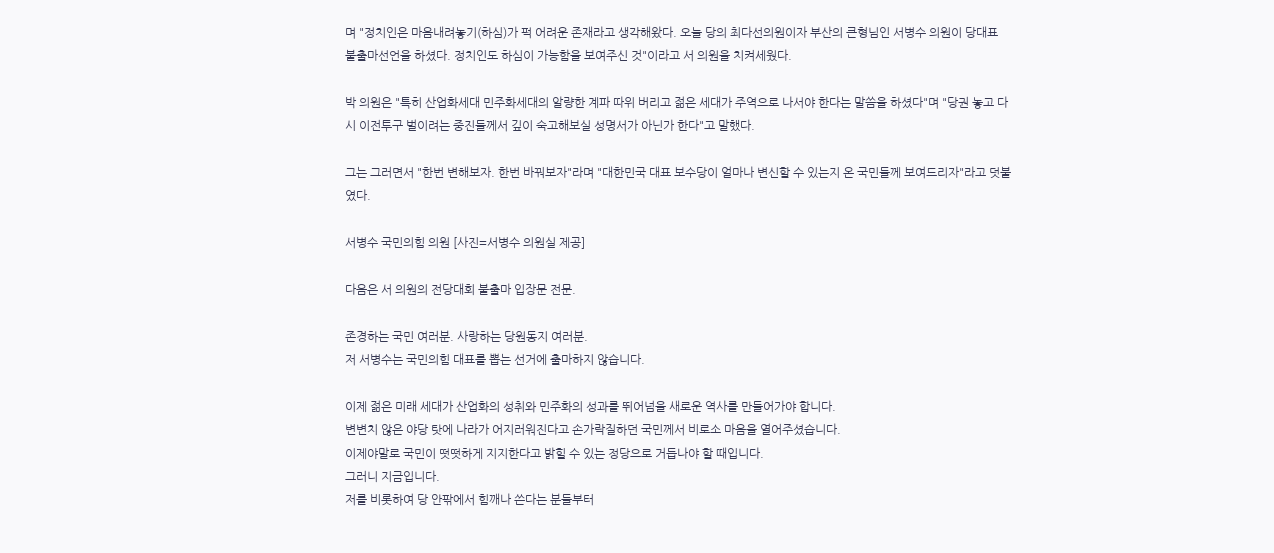며 "정치인은 마음내려놓기(하심)가 퍽 어려운 존재라고 생각해왔다. 오늘 당의 최다선의원이자 부산의 큰형님인 서병수 의원이 당대표 불출마선언을 하셨다. 정치인도 하심이 가능함을 보여주신 것"이라고 서 의원을 치켜세웠다.

박 의원은 "특히 산업화세대 민주화세대의 알량한 계파 따위 버리고 젊은 세대가 주역으로 나서야 한다는 말씀을 하셨다"며 "당권 놓고 다시 이전투구 벌이려는 중진들께서 깊이 숙고해보실 성명서가 아닌가 한다"고 말했다.

그는 그러면서 "한번 변해보자. 한번 바꿔보자"라며 "대한민국 대표 보수당이 얼마나 변신할 수 있는지 온 국민들께 보여드리자"라고 덧붙였다.

서병수 국민의힘 의원 [사진=서병수 의원실 제공]

다음은 서 의원의 전당대회 불출마 입장문 전문.

존경하는 국민 여러분. 사랑하는 당원동지 여러분.
저 서병수는 국민의힘 대표를 뽑는 선거에 출마하지 않습니다.

이제 젊은 미래 세대가 산업화의 성취와 민주화의 성과를 뛰어넘을 새로운 역사를 만들어가야 합니다.
변변치 않은 야당 탓에 나라가 어지러워진다고 손가락질하던 국민께서 비로소 마음을 열어주셨습니다.
이제야말로 국민이 떳떳하게 지지한다고 밝힐 수 있는 정당으로 거듭나야 할 때입니다.
그러니 지금입니다.
저를 비롯하여 당 안팎에서 힘깨나 쓴다는 분들부터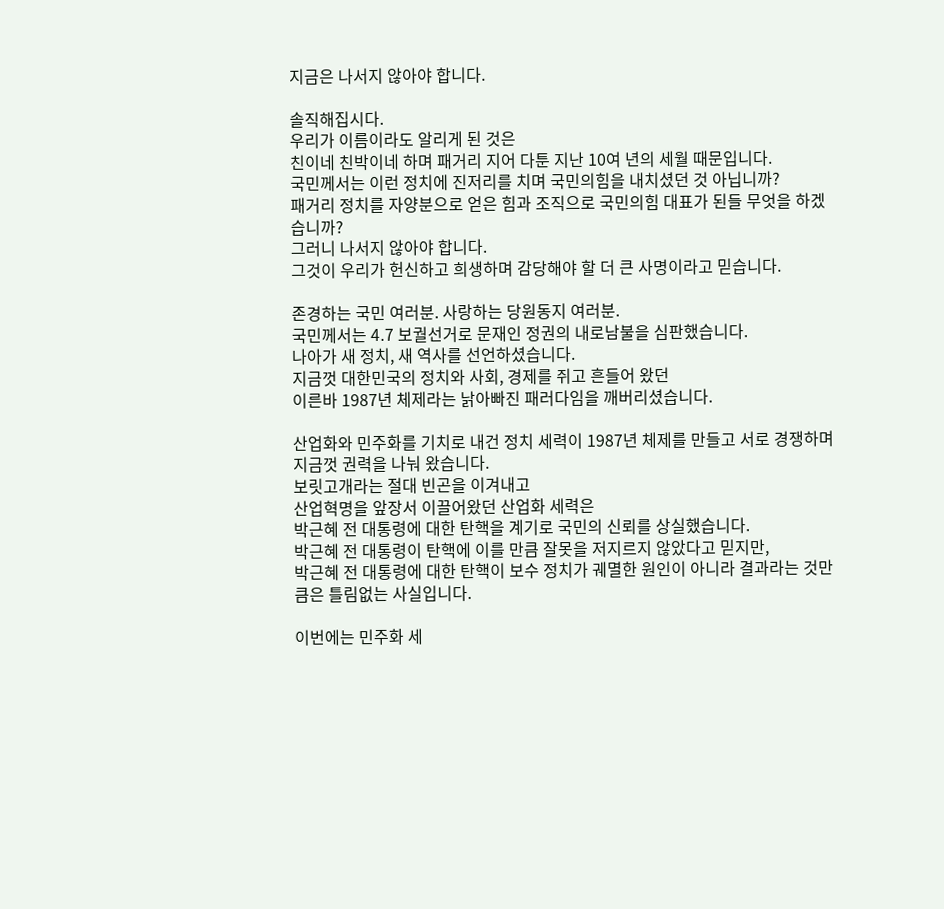지금은 나서지 않아야 합니다.

솔직해집시다.
우리가 이름이라도 알리게 된 것은
친이네 친박이네 하며 패거리 지어 다툰 지난 10여 년의 세월 때문입니다.
국민께서는 이런 정치에 진저리를 치며 국민의힘을 내치셨던 것 아닙니까?
패거리 정치를 자양분으로 얻은 힘과 조직으로 국민의힘 대표가 된들 무엇을 하겠습니까?
그러니 나서지 않아야 합니다.
그것이 우리가 헌신하고 희생하며 감당해야 할 더 큰 사명이라고 믿습니다.

존경하는 국민 여러분. 사랑하는 당원동지 여러분.
국민께서는 4․7 보궐선거로 문재인 정권의 내로남불을 심판했습니다.
나아가 새 정치, 새 역사를 선언하셨습니다.
지금껏 대한민국의 정치와 사회, 경제를 쥐고 흔들어 왔던
이른바 1987년 체제라는 낡아빠진 패러다임을 깨버리셨습니다.

산업화와 민주화를 기치로 내건 정치 세력이 1987년 체제를 만들고 서로 경쟁하며 지금껏 권력을 나눠 왔습니다.
보릿고개라는 절대 빈곤을 이겨내고
산업혁명을 앞장서 이끌어왔던 산업화 세력은
박근혜 전 대통령에 대한 탄핵을 계기로 국민의 신뢰를 상실했습니다.
박근혜 전 대통령이 탄핵에 이를 만큼 잘못을 저지르지 않았다고 믿지만,
박근혜 전 대통령에 대한 탄핵이 보수 정치가 궤멸한 원인이 아니라 결과라는 것만큼은 틀림없는 사실입니다.

이번에는 민주화 세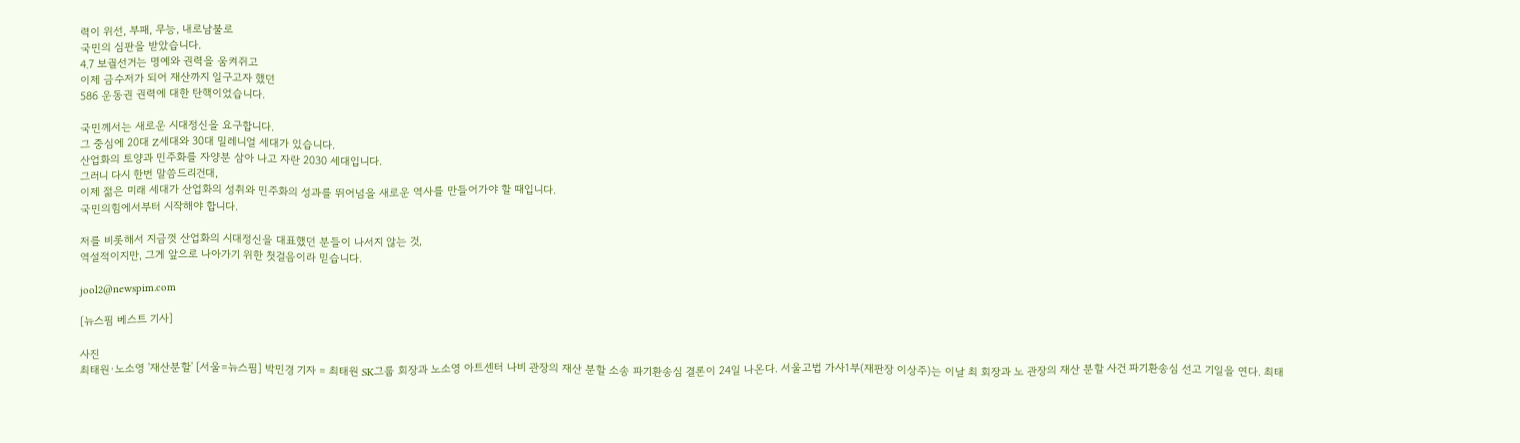력이 위선, 부패, 무능, 내로남불로
국민의 심판을 받았습니다.
4․7 보궐선거는 명예와 권력을 움켜쥐고
이제 금수저가 되어 재산까지 일구고자 했던
586 운동권 권력에 대한 탄핵이었습니다.

국민께서는 새로운 시대정신을 요구합니다.
그 중심에 20대 Z세대와 30대 밀레니얼 세대가 있습니다.
산업화의 토양과 민주화를 자양분 삼아 나고 자란 2030 세대입니다.
그러니 다시 한번 말씀드리건대,
이제 젊은 미래 세대가 산업화의 성취와 민주화의 성과를 뛰어넘을 새로운 역사를 만들어가야 할 때입니다.
국민의힘에서부터 시작해야 합니다.

저를 비롯해서 지금껏 산업화의 시대정신을 대표했던 분들이 나서지 않는 것,
역설적이지만, 그게 앞으로 나아가기 위한 첫걸음이라 믿습니다.

jool2@newspim.com

[뉴스핌 베스트 기사]

사진
최태원·노소영 '재산분할' [서울=뉴스핌] 박민경 기자 = 최태원 SK그룹 회장과 노소영 아트센터 나비 관장의 재산 분할 소송 파기환송심 결론이 24일 나온다. 서울고법 가사1부(재판장 이상주)는 이날 최 회장과 노 관장의 재산 분할 사건 파기환송심 선고 기일을 연다. 최태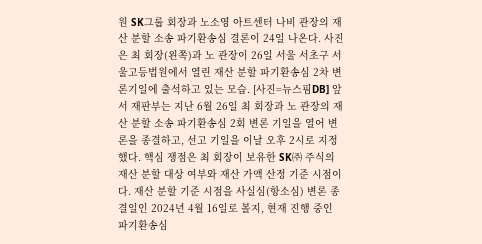원 SK그룹 회장과 노소영 아트센터 나비 관장의 재산 분할 소송 파기환송심 결론이 24일 나온다. 사진은 최 회장(왼쪽)과 노 관장이 26일 서울 서초구 서울고등법원에서 열린 재산 분할 파기환송심 2차 변론기일에 출석하고 있는 모습. [사진=뉴스핌DB] 앞서 재판부는 지난 6월 26일 최 회장과 노 관장의 재산 분할 소송 파기환송심 2회 변론 기일을 열어 변론을 종결하고, 선고 기일을 이날 오후 2시로 지정했다. 핵심 쟁점은 최 회장이 보유한 SK㈜ 주식의 재산 분할 대상 여부와 재산 가액 산정 기준 시점이다. 재산 분할 기준 시점을 사실심(항소심) 변론 종결일인 2024년 4월 16일로 볼지, 현재 진행 중인 파기환송심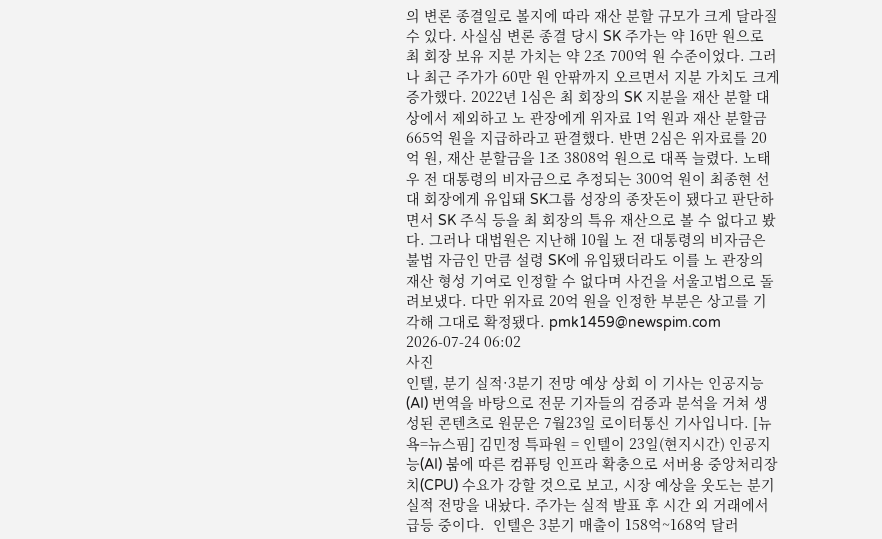의 변론 종결일로 볼지에 따라 재산 분할 규모가 크게 달라질 수 있다. 사실심 변론 종결 당시 SK 주가는 약 16만 원으로 최 회장 보유 지분 가치는 약 2조 700억 원 수준이었다. 그러나 최근 주가가 60만 원 안팎까지 오르면서 지분 가치도 크게 증가했다. 2022년 1심은 최 회장의 SK 지분을 재산 분할 대상에서 제외하고 노 관장에게 위자료 1억 원과 재산 분할금 665억 원을 지급하라고 판결했다. 반면 2심은 위자료를 20억 원, 재산 분할금을 1조 3808억 원으로 대폭 늘렸다. 노태우 전 대통령의 비자금으로 추정되는 300억 원이 최종현 선대 회장에게 유입돼 SK그룹 성장의 종잣돈이 됐다고 판단하면서 SK 주식 등을 최 회장의 특유 재산으로 볼 수 없다고 봤다. 그러나 대법원은 지난해 10월 노 전 대통령의 비자금은 불법 자금인 만큼 설령 SK에 유입됐더라도 이를 노 관장의 재산 형성 기여로 인정할 수 없다며 사건을 서울고법으로 돌려보냈다. 다만 위자료 20억 원을 인정한 부분은 상고를 기각해 그대로 확정됐다. pmk1459@newspim.com 2026-07-24 06:02
사진
인텔, 분기 실적·3분기 전망 예상 상회 이 기사는 인공지능(AI) 번역을 바탕으로 전문 기자들의 검증과 분석을 거쳐 생성된 콘텐츠로 원문은 7월23일 로이터통신 기사입니다. [뉴욕=뉴스핌] 김민정 특파원 = 인텔이 23일(현지시간) 인공지능(AI) 붐에 따른 컴퓨팅 인프라 확충으로 서버용 중앙처리장치(CPU) 수요가 강할 것으로 보고, 시장 예상을 웃도는 분기 실적 전망을 내놨다. 주가는 실적 발표 후 시간 외 거래에서 급등 중이다.  인텔은 3분기 매출이 158억~168억 달러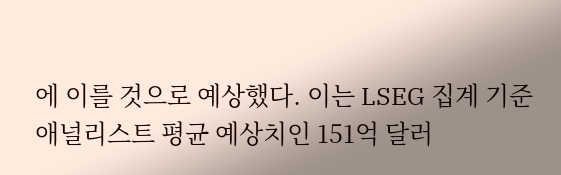에 이를 것으로 예상했다. 이는 LSEG 집계 기준 애널리스트 평균 예상치인 151억 달러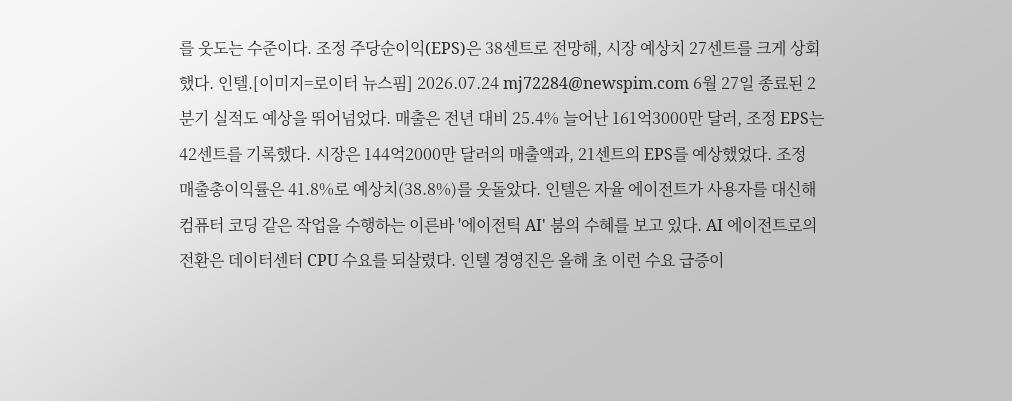를 웃도는 수준이다. 조정 주당순이익(EPS)은 38센트로 전망해, 시장 예상치 27센트를 크게 상회했다. 인텔.[이미지=로이터 뉴스핌] 2026.07.24 mj72284@newspim.com 6월 27일 종료된 2분기 실적도 예상을 뛰어넘었다. 매출은 전년 대비 25.4% 늘어난 161억3000만 달러, 조정 EPS는 42센트를 기록했다. 시장은 144억2000만 달러의 매출액과, 21센트의 EPS를 예상했었다. 조정 매출총이익률은 41.8%로 예상치(38.8%)를 웃돌았다. 인텔은 자율 에이전트가 사용자를 대신해 컴퓨터 코딩 같은 작업을 수행하는 이른바 '에이전틱 AI' 붐의 수혜를 보고 있다. AI 에이전트로의 전환은 데이터센터 CPU 수요를 되살렸다. 인텔 경영진은 올해 초 이런 수요 급증이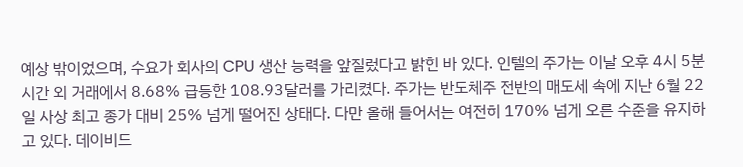예상 밖이었으며, 수요가 회사의 CPU 생산 능력을 앞질렀다고 밝힌 바 있다. 인텔의 주가는 이날 오후 4시 5분 시간 외 거래에서 8.68% 급등한 108.93달러를 가리켰다. 주가는 반도체주 전반의 매도세 속에 지난 6월 22일 사상 최고 종가 대비 25% 넘게 떨어진 상태다. 다만 올해 들어서는 여전히 170% 넘게 오른 수준을 유지하고 있다. 데이비드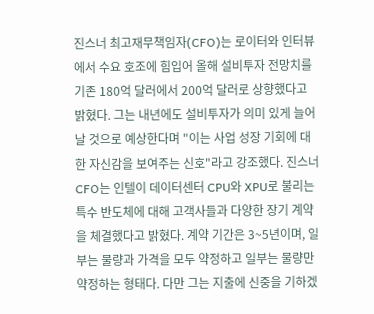진스너 최고재무책임자(CFO)는 로이터와 인터뷰에서 수요 호조에 힘입어 올해 설비투자 전망치를 기존 180억 달러에서 200억 달러로 상향했다고 밝혔다. 그는 내년에도 설비투자가 의미 있게 늘어날 것으로 예상한다며 "이는 사업 성장 기회에 대한 자신감을 보여주는 신호"라고 강조했다. 진스너 CFO는 인텔이 데이터센터 CPU와 XPU로 불리는 특수 반도체에 대해 고객사들과 다양한 장기 계약을 체결했다고 밝혔다. 계약 기간은 3~5년이며, 일부는 물량과 가격을 모두 약정하고 일부는 물량만 약정하는 형태다. 다만 그는 지출에 신중을 기하겠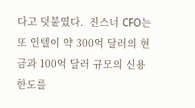다고 덧붙였다.  진스너 CFO는 또 인텔이 약 300억 달러의 현금과 100억 달러 규모의 신용 한도를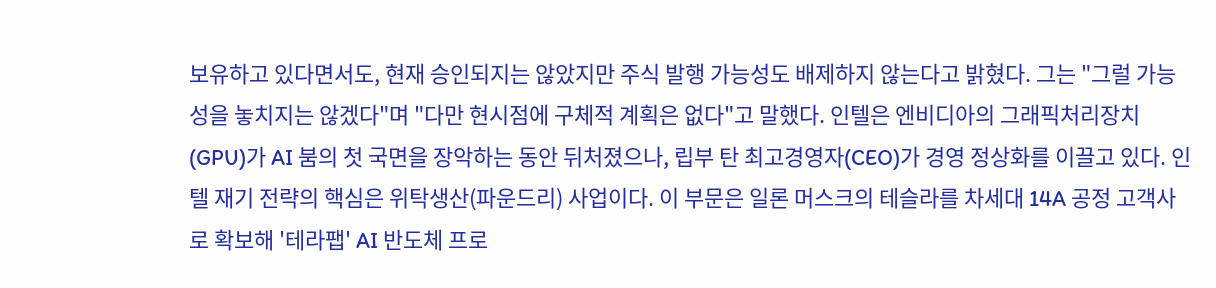보유하고 있다면서도, 현재 승인되지는 않았지만 주식 발행 가능성도 배제하지 않는다고 밝혔다. 그는 "그럴 가능성을 놓치지는 않겠다"며 "다만 현시점에 구체적 계획은 없다"고 말했다. 인텔은 엔비디아의 그래픽처리장치(GPU)가 AI 붐의 첫 국면을 장악하는 동안 뒤처졌으나, 립부 탄 최고경영자(CEO)가 경영 정상화를 이끌고 있다. 인텔 재기 전략의 핵심은 위탁생산(파운드리) 사업이다. 이 부문은 일론 머스크의 테슬라를 차세대 14A 공정 고객사로 확보해 '테라팹' AI 반도체 프로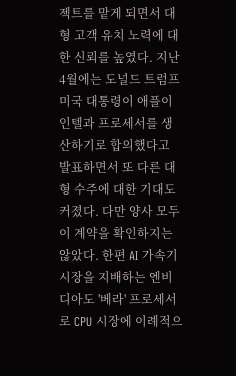젝트를 맡게 되면서 대형 고객 유치 노력에 대한 신뢰를 높였다. 지난 4월에는 도널드 트럼프 미국 대통령이 애플이 인텔과 프로세서를 생산하기로 합의했다고 발표하면서 또 다른 대형 수주에 대한 기대도 커졌다. 다만 양사 모두 이 계약을 확인하지는 않았다. 한편 AI 가속기 시장을 지배하는 엔비디아도 '베라' 프로세서로 CPU 시장에 이례적으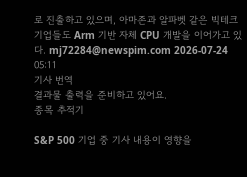로 진출하고 있으며, 아마존과 알파벳 같은 빅테크 기업들도 Arm 기반 자체 CPU 개발을 이어가고 있다. mj72284@newspim.com 2026-07-24 05:11
기사 번역
결과물 출력을 준비하고 있어요.
종목 추적기

S&P 500 기업 중 기사 내용이 영향을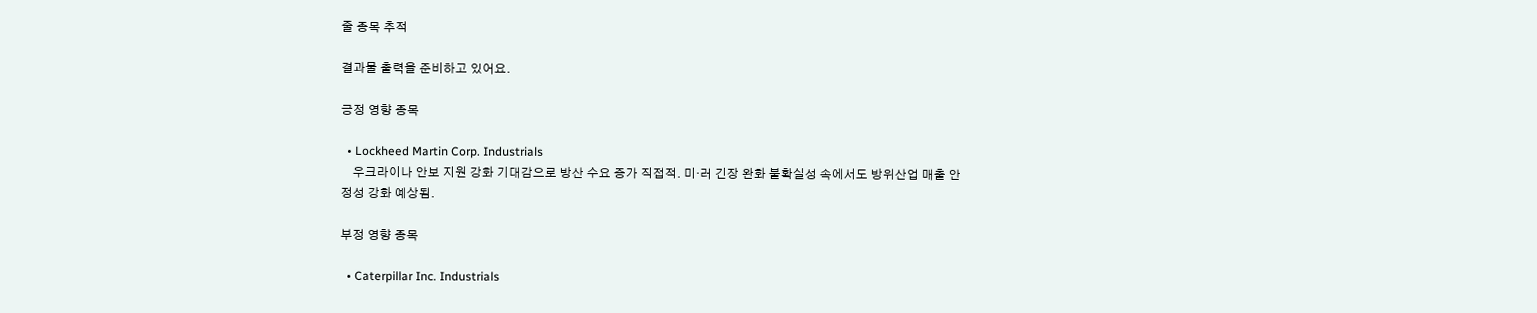줄 종목 추적

결과물 출력을 준비하고 있어요.

긍정 영향 종목

  • Lockheed Martin Corp. Industrials
    우크라이나 안보 지원 강화 기대감으로 방산 수요 증가 직접적. 미·러 긴장 완화 불확실성 속에서도 방위산업 매출 안정성 강화 예상됨.

부정 영향 종목

  • Caterpillar Inc. Industrials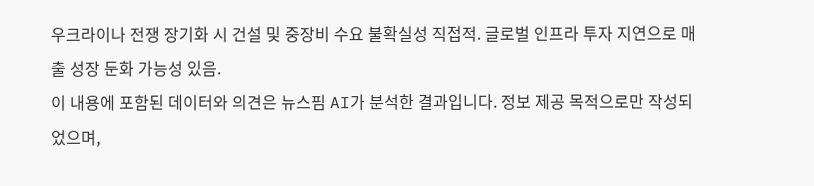우크라이나 전쟁 장기화 시 건설 및 중장비 수요 불확실성 직접적. 글로벌 인프라 투자 지연으로 매출 성장 둔화 가능성 있음.
이 내용에 포함된 데이터와 의견은 뉴스핌 AI가 분석한 결과입니다. 정보 제공 목적으로만 작성되었으며,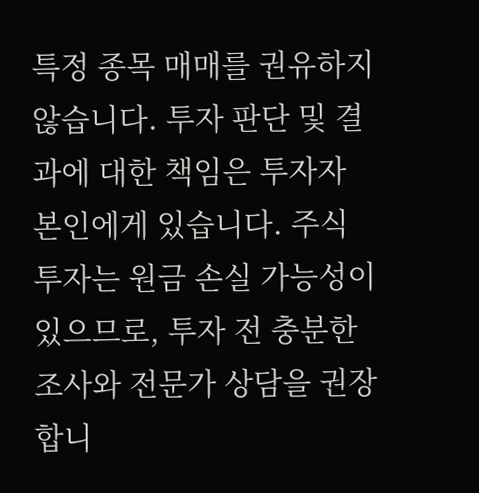특정 종목 매매를 권유하지 않습니다. 투자 판단 및 결과에 대한 책임은 투자자 본인에게 있습니다. 주식 투자는 원금 손실 가능성이 있으므로, 투자 전 충분한 조사와 전문가 상담을 권장합니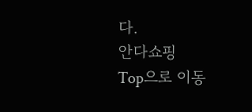다.
안다쇼핑
Top으로 이동